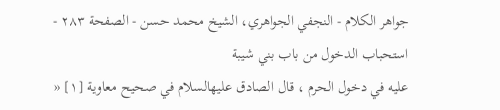جواهر الكلام - النجفي الجواهري، الشيخ محمد حسن - الصفحة ٢٨٣ - استحباب الدخول من باب بني شيبة
عليه في دخول الحرم ، قال الصادق عليهالسلام في صحيح معاوية [١] «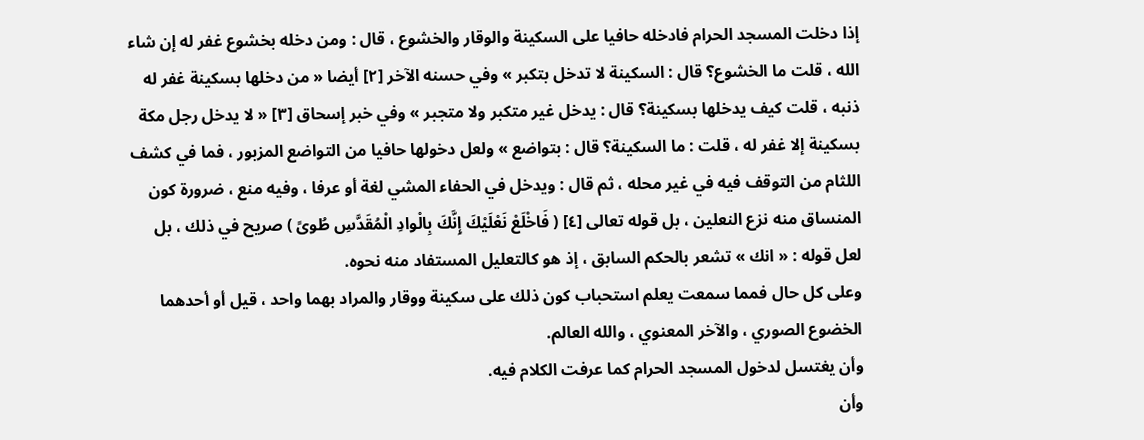إذا دخلت المسجد الحرام فادخله حافيا على السكينة والوقار والخشوع ، قال : ومن دخله بخشوع غفر له إن شاء الله ، قلت ما الخشوع؟ قال : السكينة لا تدخل بتكبر » وفي حسنه الآخر [٢] أيضا « من دخلها بسكينة غفر له ذنبه ، قلت كيف يدخلها بسكينة؟ قال : يدخل غير متكبر ولا متجبر » وفي خبر إسحاق [٣] « لا يدخل رجل مكة بسكينة إلا غفر له ، قلت : ما السكينة؟ قال : بتواضع » ولعل دخولها حافيا من التواضع المزبور ، فما في كشف اللثام من التوقف فيه في غير محله ، ثم قال : ويدخل في الحفاء المشي لغة أو عرفا ، وفيه منع ، ضرورة كون المنساق منه نزع النعلين ، بل قوله تعالى [٤] ( فَاخْلَعْ نَعْلَيْكَ إِنَّكَ بِالْوادِ الْمُقَدَّسِ طُوىً ) صريح في ذلك ، بل لعل قوله : « انك » تشعر بالحكم السابق ، إذ هو كالتعليل المستفاد منه نحوه.
وعلى كل حال فمما سمعت يعلم استحباب كون ذلك على سكينة ووقار والمراد بهما واحد ، قيل أو أحدهما الخضوع الصوري ، والآخر المعنوي ، والله العالم.
وأن يغتسل لدخول المسجد الحرام كما عرفت الكلام فيه.
وأن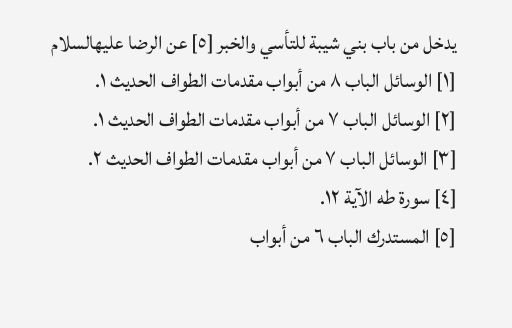يدخل من باب بني شيبة للتأسي والخبر [٥] عن الرضا عليهالسلام
[١] الوسائل الباب ٨ من أبواب مقدمات الطواف الحديث ١.
[٢] الوسائل الباب ٧ من أبواب مقدمات الطواف الحديث ١.
[٣] الوسائل الباب ٧ من أبواب مقدمات الطواف الحديث ٢.
[٤] سورة طه الآية ١٢.
[٥] المستدرك الباب ٦ من أبواب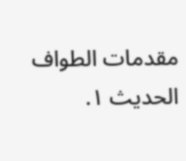مقدمات الطواف الحديث ١.